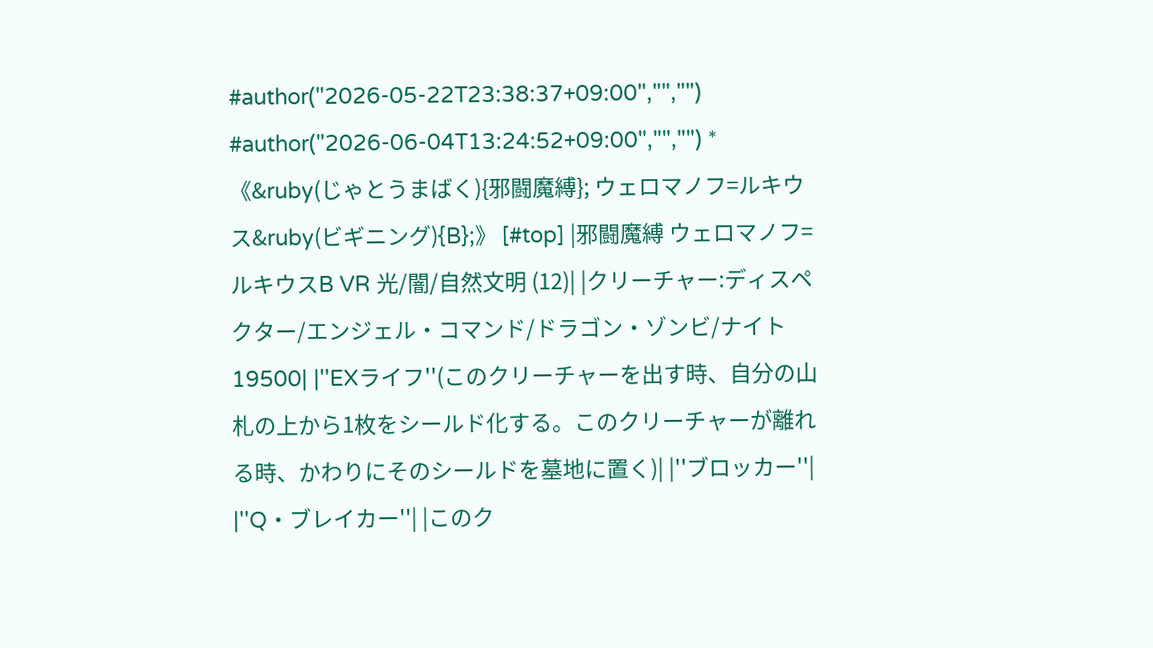#author("2026-05-22T23:38:37+09:00","","") #author("2026-06-04T13:24:52+09:00","","") *《&ruby(じゃとうまばく){邪闘魔縛}; ウェロマノフ=ルキウス&ruby(ビギニング){B};》 [#top] |邪闘魔縛 ウェロマノフ=ルキウスB VR 光/闇/自然文明 (12)| |クリーチャー:ディスペクター/エンジェル・コマンド/ドラゴン・ゾンビ/ナイト 19500| |''EXライフ''(このクリーチャーを出す時、自分の山札の上から1枚をシールド化する。このクリーチャーが離れる時、かわりにそのシールドを墓地に置く)| |''ブロッカー''| |''Q・ブレイカー''| |このク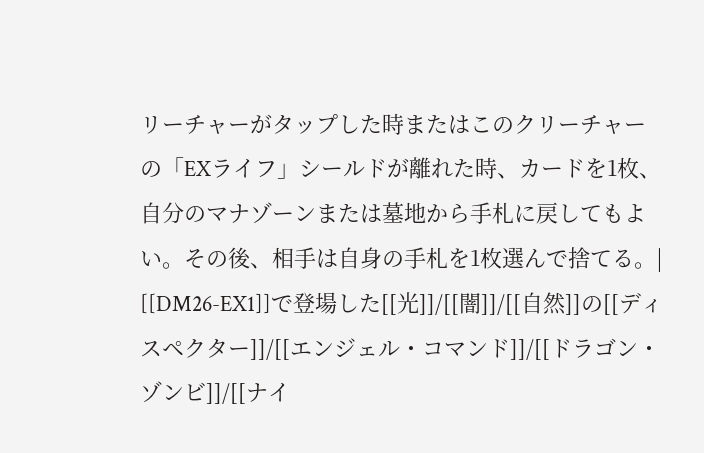リーチャーがタップした時またはこのクリーチャーの「EXライフ」シールドが離れた時、カードを1枚、自分のマナゾーンまたは墓地から手札に戻してもよい。その後、相手は自身の手札を1枚選んで捨てる。| [[DM26-EX1]]で登場した[[光]]/[[闇]]/[[自然]]の[[ディスペクター]]/[[エンジェル・コマンド]]/[[ドラゴン・ゾンビ]]/[[ナイ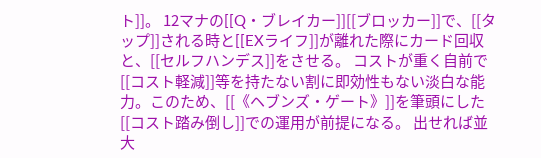ト]]。 12マナの[[Q・ブレイカー]][[ブロッカー]]で、[[タップ]]される時と[[EXライフ]]が離れた際にカード回収と、[[セルフハンデス]]をさせる。 コストが重く自前で[[コスト軽減]]等を持たない割に即効性もない淡白な能力。このため、[[《ヘブンズ・ゲート》]]を筆頭にした[[コスト踏み倒し]]での運用が前提になる。 出せれば並大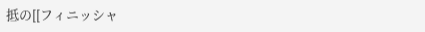抵の[[フィニッシャ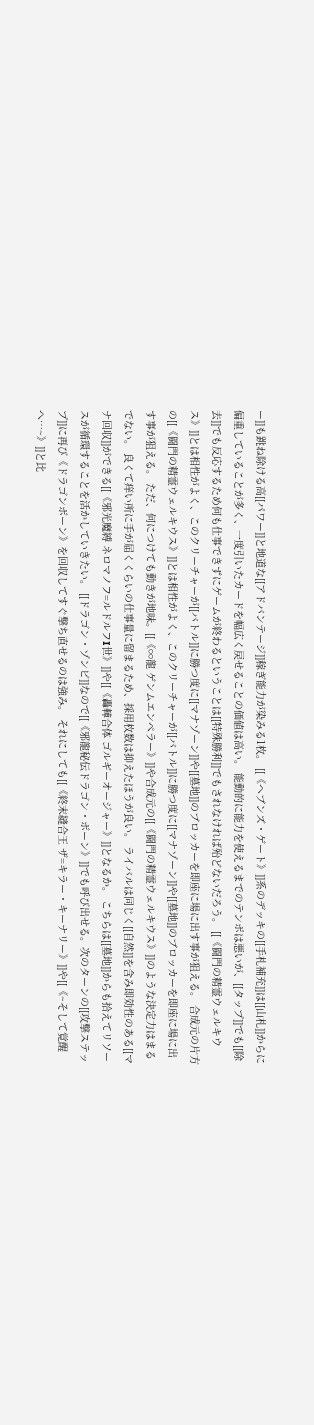ー]]も跳ね除ける高[[パワー]]と地道な[[アドバンテージ]]稼ぎ能力が染みる1枚。 [[《ヘブンズ・ゲート》]]系のデッキの[[手札補充]]は[[山札]]からに偏重していることが多く、一度引いたカードを幅広く戻せることの価値は高い。 能動的に能力を使えるまでのテンポは悪いが、[[タップ]]でも[[除去]]でも反応するため何も仕事できずにゲームが終わるということは[[特殊勝利]]でもされなければ殆どないだろう。 [[《闘門の精霊ウェルキウス》]]とは相性がよく、このクリーチャーが[[バトル]]に勝つ度に[[マナゾーン]]や[[墓地]]のブロッカーを即座に場に出す事が狙える。 合成元の片方の[[《闘門の精霊ウェルキウス》]]とは相性がよく、このクリーチャーが[[バトル]]に勝つ度に[[マナゾーン]]や[[墓地]]のブロッカーを即座に場に出す事が狙える。 ただ、何につけても動きが地味。[[《∞龍 ゲンムエンペラー》]]や合成元の[[《闘門の精霊ウェルキウス》]]のような決定力はまるでない。 良くて痒い所に手が届くくらいの仕事量に留まるため、採用枚数は抑えたほうが良い。 ライバルは同じく[[自然]]を含み即効性のある[[マナ回収]]ができる[[《邪光魔縛 ネロマノフ=ルドルフI世》]]や[[《轟䡛合体 ゴルギーオージャー》]]となるか。 こちらは[[墓地]]からも拾えてリソースが循環することを活かしていきたい。 [[ドラゴン・ゾンビ]]なので[[《邪龍秘伝ドラゴン・ボーン》]]でも呼び出せる。次のターンの[[攻撃ステップ]]に再び《ドラゴンボーン》を回収してすぐ撃ち直せるのは強み。 それにしても[[《終末縫合王 ザ=キラー・キーナリー》]]や[[《~そして覚醒へ…~》]]と比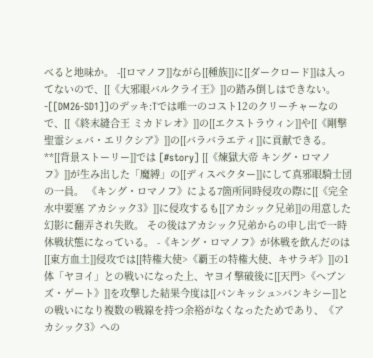べると地味か。 -[[ロマノフ]]ながら[[種族]]に[[ダークロード]]は入ってないので、[[《大邪眼バルクライ王》]]の踏み倒しはできない。 -[[DM26-SD1]]のデッキ:Tでは唯一のコスト12のクリーチャーなので、[[《終末縫合王 ミカドレオ》]]の[[エクストラウィン]]や[[《剛撃聖霊シェバ・エリクシア》]]の[[バラバラエティ]]に貢献できる。 **[[背景ストーリー]]では [#story] [[《煉獄大帝 キング・ロマノフ》]]が生み出した「魔縛」の[[ディスペクター]]にして真邪眼騎士団の一員。 《キング・ロマノフ》による7箇所同時侵攻の際に[[《完全水中要塞 アカシック3》]]に侵攻するも[[アカシック兄弟]]の用意した幻影に翻弄され失敗。 その後はアカシック兄弟からの申し出で一時休戦状態になっている。 -《キング・ロマノフ》が休戦を飲んだのは[[東方血土]]侵攻では[[特権大使>《覇王の特権大使、キサラギ》]]の1体「ヤヨイ」との戦いになった上、ヤヨイ撃破後に[[天門>《ヘブンズ・ゲート》]]を攻撃した結果今度は[[バンキッシュ>バンキシー]]との戦いになり複数の戦線を持つ余裕がなくなったためであり、《アカシック3》への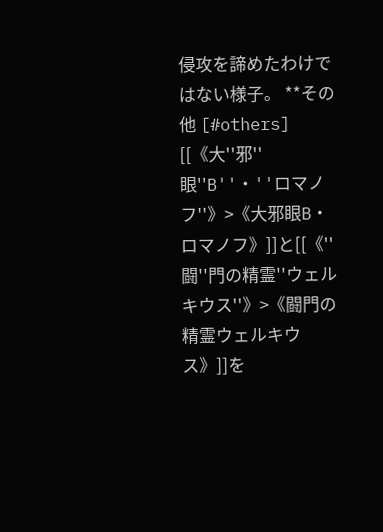侵攻を諦めたわけではない様子。 **その他 [#others] [[《大''邪''眼''B''・''ロマノフ''》>《大邪眼B・ロマノフ》]]と[[《''闘''門の精霊''ウェルキウス''》>《闘門の精霊ウェルキウス》]]を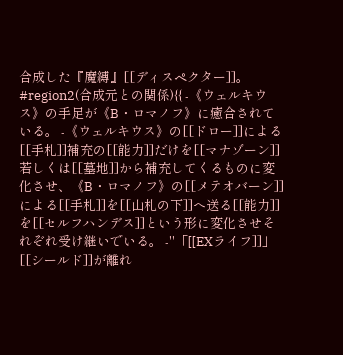合成した『魔縛』[[ディスペクター]]。 #region2(合成元との関係){{ -《ウェルキウス》の手足が《B・ロマノフ》に癒合されている。 -《ウェルキウス》の[[ドロー]]による[[手札]]補充の[[能力]]だけを[[マナゾーン]]若しくは[[墓地]]から補充してくるものに変化させ、《B・ロマノフ》の[[メテオバーン]]による[[手札]]を[[山札の下]]へ送る[[能力]]を[[セルフハンデス]]という形に変化させそれぞれ受け継いでいる。 -''「[[EXライフ]]」[[シールド]]が離れ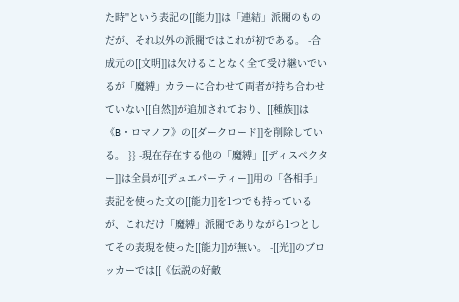た時''という表記の[[能力]]は「連結」派閥のものだが、それ以外の派閥ではこれが初である。 -合成元の[[文明]]は欠けることなく全て受け継いでいるが「魔縛」カラーに合わせて両者が持ち合わせていない[[自然]]が追加されており、[[種族]]は《B・ロマノフ》の[[ダークロード]]を削除している。 }} -現在存在する他の「魔縛」[[ディスペクター]]は全員が[[デュエパーティー]]用の「各相手」表記を使った文の[[能力]]を1つでも持っているが、これだけ「魔縛」派閥でありながら1つとしてその表現を使った[[能力]]が無い。 -[[光]]のブロッカーでは[[《伝説の好敵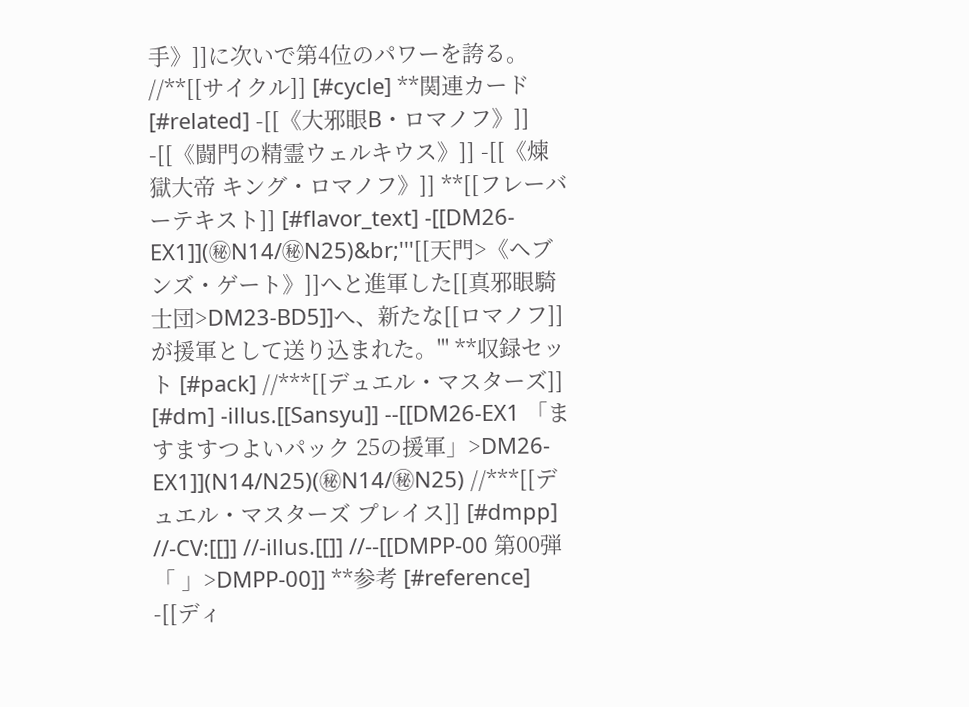手》]]に次いで第4位のパワーを誇る。 //**[[サイクル]] [#cycle] **関連カード [#related] -[[《大邪眼B・ロマノフ》]] -[[《闘門の精霊ウェルキウス》]] -[[《煉獄大帝 キング・ロマノフ》]] **[[フレーバーテキスト]] [#flavor_text] -[[DM26-EX1]](㊙N14/㊙N25)&br;'''[[天門>《ヘブンズ・ゲート》]]へと進軍した[[真邪眼騎士団>DM23-BD5]]へ、新たな[[ロマノフ]]が援軍として送り込まれた。''' **収録セット [#pack] //***[[デュエル・マスターズ]] [#dm] -illus.[[Sansyu]] --[[DM26-EX1 「ますますつよいパック 25の援軍」>DM26-EX1]](N14/N25)(㊙N14/㊙N25) //***[[デュエル・マスターズ プレイス]] [#dmpp] //-CV:[[]] //-illus.[[]] //--[[DMPP-00 第00弾「 」>DMPP-00]] **参考 [#reference] -[[ディ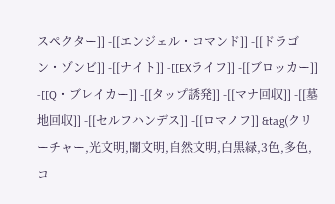スペクター]] -[[エンジェル・コマンド]] -[[ドラゴン・ゾンビ]] -[[ナイト]] -[[EXライフ]] -[[ブロッカー]] -[[Q・ブレイカー]] -[[タップ誘発]] -[[マナ回収]] -[[墓地回収]] -[[セルフハンデス]] -[[ロマノフ]] &tag(クリーチャー,光文明,闇文明,自然文明,白黒緑,3色,多色,コ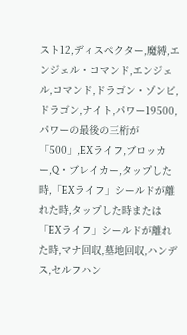スト12,ディスペクター,魔縛,エンジェル・コマンド,エンジェル,コマンド,ドラゴン・ゾンビ,ドラゴン,ナイト,パワー19500,パワーの最後の三桁が「500」,EXライフ,ブロッカー,Q・ブレイカー,タップした時,「EXライフ」シールドが離れた時,タップした時または「EXライフ」シールドが離れた時,マナ回収,墓地回収,ハンデス,セルフハン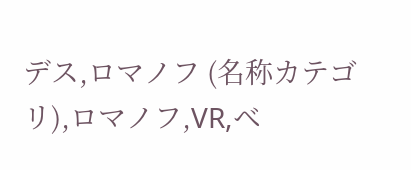デス,ロマノフ (名称カテゴリ),ロマノフ,VR,ベ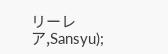リーレア,Sansyu);